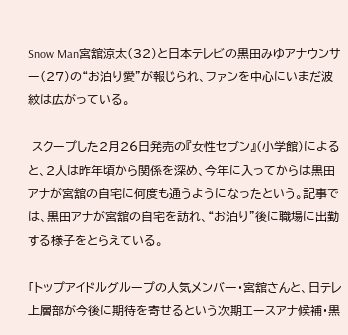Snow Man宮舘涼太(32)と日本テレビの黒田みゆアナウンサー(27)の“お泊り愛”が報じられ、ファンを中心にいまだ波紋は広がっている。

 スクープした2月26日発売の『女性セブン』(小学館)によると、2人は昨年頃から関係を深め、今年に入ってからは黒田アナが宮舘の自宅に何度も通うようになったという。記事では、黒田アナが宮舘の自宅を訪れ、“お泊り”後に職場に出勤する様子をとらえている。

「トップアイドルグループの人気メンバー・宮舘さんと、日テレ上層部が今後に期待を寄せるという次期エースアナ候補・黒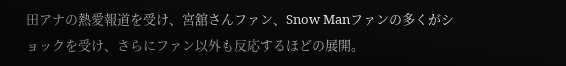田アナの熱愛報道を受け、宮舘さんファン、Snow Manファンの多くがショックを受け、さらにファン以外も反応するほどの展開。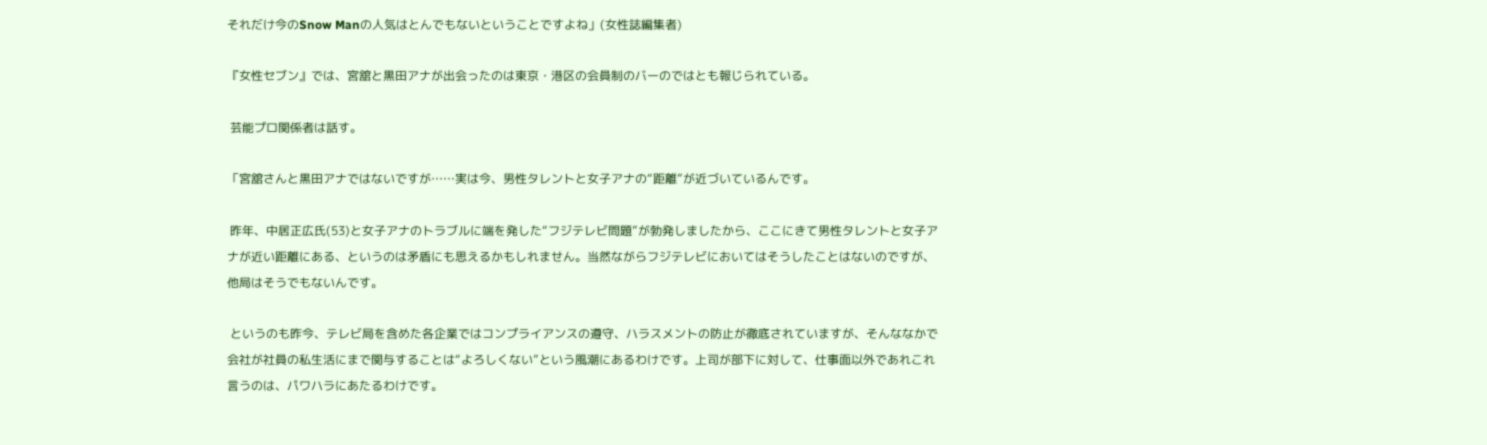それだけ今のSnow Manの人気はとんでもないということですよね」(女性誌編集者)

『女性セブン』では、宮舘と黒田アナが出会ったのは東京・港区の会員制のバーのではとも報じられている。

 芸能プロ関係者は話す。

「宮舘さんと黒田アナではないですが……実は今、男性タレントと女子アナの“距離”が近づいているんです。

 昨年、中居正広氏(53)と女子アナのトラブルに端を発した“フジテレビ問題”が勃発しましたから、ここにきて男性タレントと女子アナが近い距離にある、というのは矛盾にも思えるかもしれません。当然ながらフジテレビにおいてはそうしたことはないのですが、他局はそうでもないんです。

 というのも昨今、テレビ局を含めた各企業ではコンプライアンスの遵守、ハラスメントの防止が徹底されていますが、そんななかで会社が社員の私生活にまで関与することは“よろしくない”という風潮にあるわけです。上司が部下に対して、仕事面以外であれこれ言うのは、パワハラにあたるわけです。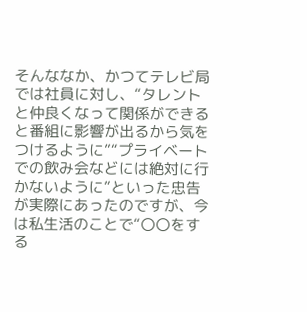そんななか、かつてテレビ局では社員に対し、“タレントと仲良くなって関係ができると番組に影響が出るから気をつけるように”“プライベートでの飲み会などには絶対に行かないように”といった忠告が実際にあったのですが、今は私生活のことで“〇〇をする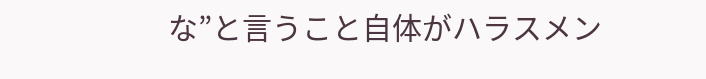な”と言うこと自体がハラスメン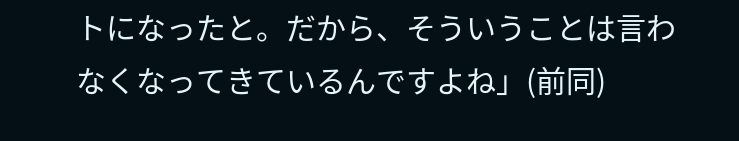トになったと。だから、そういうことは言わなくなってきているんですよね」(前同)